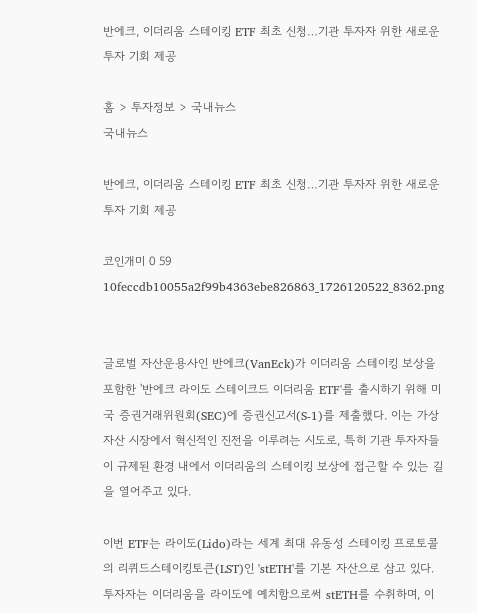반에크, 이더리움 스테이킹 ETF 최초 신청…기관 투자자 위한 새로운 투자 기회 제공

홈 > 투자정보 > 국내뉴스
국내뉴스

반에크, 이더리움 스테이킹 ETF 최초 신청…기관 투자자 위한 새로운 투자 기회 제공

코인개미 0 59
10feccdb10055a2f99b4363ebe826863_1726120522_8362.png


글로벌 자산운용사인 반에크(VanEck)가 이더리움 스테이킹 보상을 포함한 '반에크 라이도 스테이크드 이더리움 ETF'를 출시하기 위해 미국 증권거래위원회(SEC)에 증권신고서(S-1)를 제출했다. 이는 가상자산 시장에서 혁신적인 진전을 이루려는 시도로, 특히 기관 투자자들이 규제된 환경 내에서 이더리움의 스테이킹 보상에 접근할 수 있는 길을 열어주고 있다.

이번 ETF는 라이도(Lido)라는 세계 최대 유동성 스테이킹 프로토콜의 리퀴드스테이킹토큰(LST)인 'stETH'를 기본 자산으로 삼고 있다. 투자자는 이더리움을 라이도에 예치함으로써 stETH를 수취하며, 이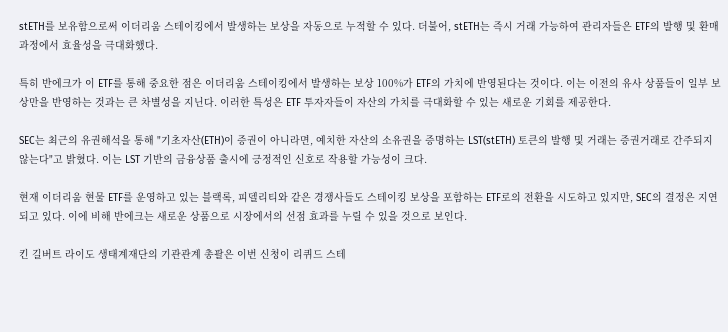stETH를 보유함으로써 이더리움 스테이킹에서 발생하는 보상을 자동으로 누적할 수 있다. 더불어, stETH는 즉시 거래 가능하여 관리자들은 ETF의 발행 및 환매 과정에서 효율성을 극대화했다.

특히 반에크가 이 ETF를 통해 중요한 점은 이더리움 스테이킹에서 발생하는 보상 100%가 ETF의 가치에 반영된다는 것이다. 이는 이전의 유사 상품들이 일부 보상만을 반영하는 것과는 큰 차별성을 지닌다. 이러한 특성은 ETF 투자자들이 자산의 가치를 극대화할 수 있는 새로운 기회를 제공한다.

SEC는 최근의 유권해석을 통해 "기초자산(ETH)이 증권이 아니라면, 예치한 자산의 소유권을 증명하는 LST(stETH) 토큰의 발행 및 거래는 증권거래로 간주되지 않는다"고 밝혔다. 이는 LST 기반의 금융상품 출시에 긍정적인 신호로 작용할 가능성이 크다.

현재 이더리움 현물 ETF를 운영하고 있는 블랙록, 피델리티와 같은 경쟁사들도 스테이킹 보상을 포함하는 ETF로의 전환을 시도하고 있지만, SEC의 결정은 지연되고 있다. 이에 비해 반에크는 새로운 상품으로 시장에서의 선점 효과를 누릴 수 있을 것으로 보인다.

킨 길버트 라이도 생태계재단의 기관관계 총괄은 이번 신청이 리퀴드 스테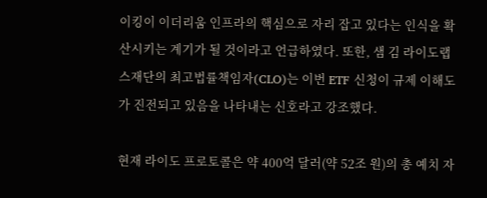이킹이 이더리움 인프라의 핵심으로 자리 잡고 있다는 인식을 확산시키는 계기가 될 것이라고 언급하였다. 또한, 샘 김 라이도랩스재단의 최고법률책임자(CLO)는 이번 ETF 신청이 규제 이해도가 진전되고 있음을 나타내는 신호라고 강조했다.

현재 라이도 프로토콜은 약 400억 달러(약 52조 원)의 총 예치 자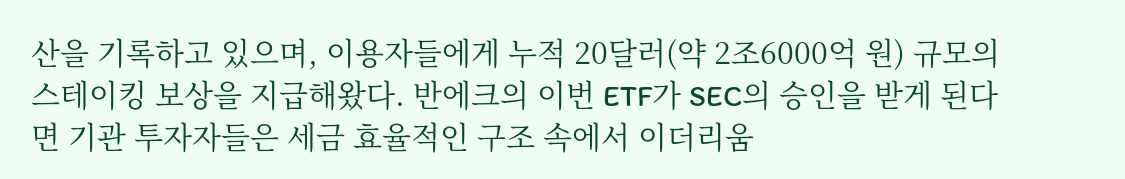산을 기록하고 있으며, 이용자들에게 누적 20달러(약 2조6000억 원) 규모의 스테이킹 보상을 지급해왔다. 반에크의 이번 ETF가 SEC의 승인을 받게 된다면 기관 투자자들은 세금 효율적인 구조 속에서 이더리움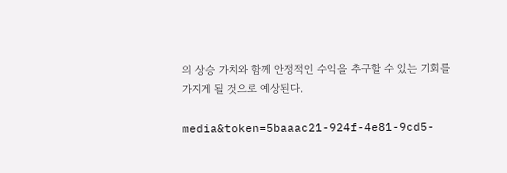의 상승 가치와 함께 안정적인 수익을 추구할 수 있는 기회를 가지게 될 것으로 예상된다.

media&token=5baaac21-924f-4e81-9cd5-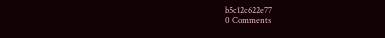b5c12c622e77
0 Comments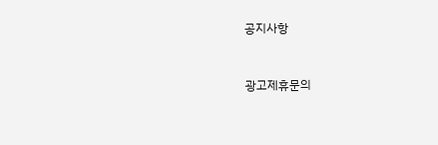공지사항


광고제휴문의